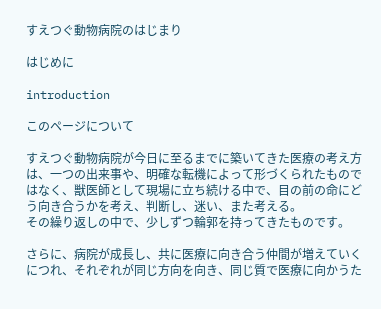すえつぐ動物病院のはじまり

はじめに

introduction

このページについて

すえつぐ動物病院が今日に至るまでに築いてきた医療の考え方は、一つの出来事や、明確な転機によって形づくられたものではなく、獣医師として現場に立ち続ける中で、目の前の命にどう向き合うかを考え、判断し、迷い、また考える。
その繰り返しの中で、少しずつ輪郭を持ってきたものです。

さらに、病院が成長し、共に医療に向き合う仲間が増えていくにつれ、それぞれが同じ方向を向き、同じ質で医療に向かうた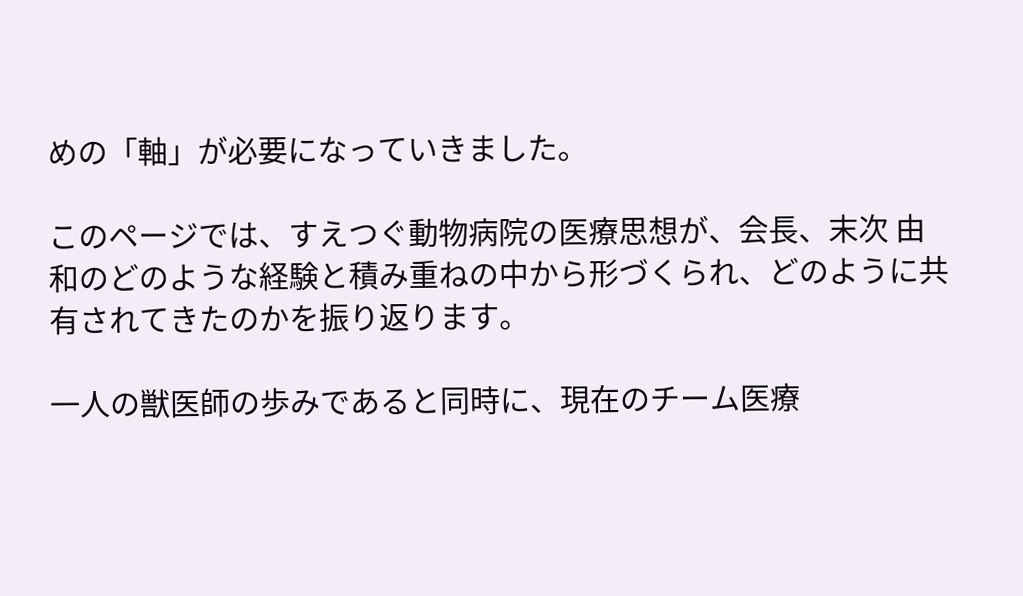めの「軸」が必要になっていきました。

このページでは、すえつぐ動物病院の医療思想が、会長、末次 由和のどのような経験と積み重ねの中から形づくられ、どのように共有されてきたのかを振り返ります。

一人の獣医師の歩みであると同時に、現在のチーム医療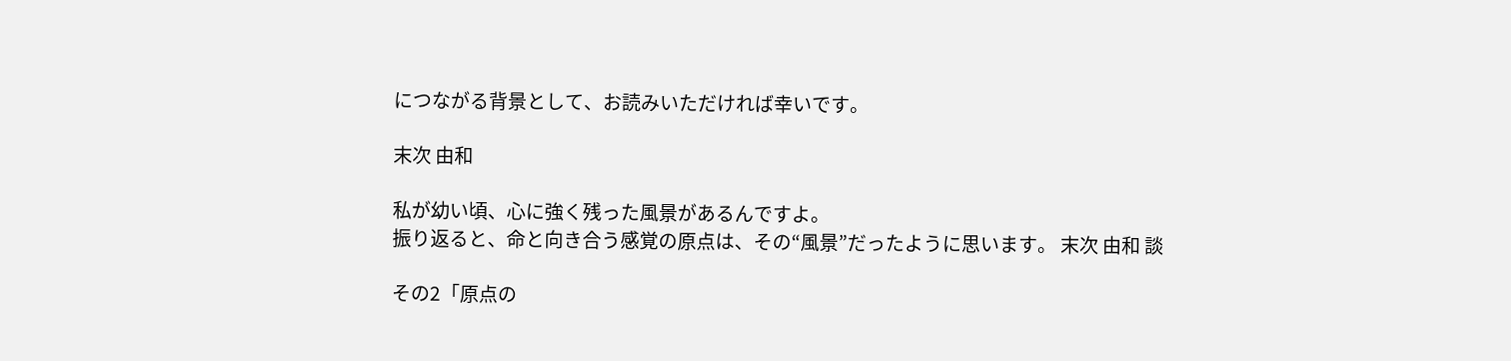につながる背景として、お読みいただければ幸いです。

末次 由和

私が幼い頃、心に強く残った風景があるんですよ。
振り返ると、命と向き合う感覚の原点は、その“風景”だったように思います。 末次 由和 談

その2「原点の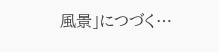風景」につづく…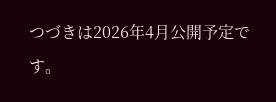つづきは2026年4月公開予定です。